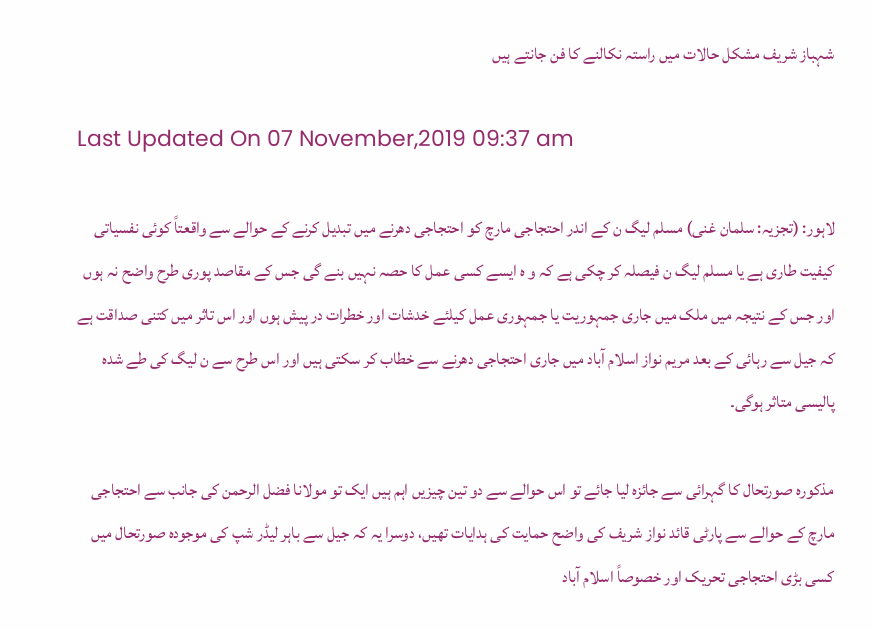شہباز شریف مشکل حالات میں راستہ نکالنے کا فن جانتے ہیں

Last Updated On 07 November,2019 09:37 am

لاہور: (تجزیہ: سلمان غنی) مسلم لیگ ن کے اندر احتجاجی مارچ کو احتجاجی دھرنے میں تبدیل کرنے کے حوالے سے واقعتاً کوئی نفسیاتی کیفیت طاری ہے یا مسلم لیگ ن فیصلہ کر چکی ہے کہ و ہ ایسے کسی عمل کا حصہ نہیں بنے گی جس کے مقاصد پوری طرح واضح نہ ہوں اور جس کے نتیجہ میں ملک میں جاری جمہوریت یا جمہوری عمل کیلئے خدشات اور خطرات در پیش ہوں اور اس تاثر میں کتنی صداقت ہے کہ جیل سے رہائی کے بعد مریم نواز اسلام آباد میں جاری احتجاجی دھرنے سے خطاب کر سکتی ہیں اور اس طرح سے ن لیگ کی طے شدہ پالیسی متاثر ہوگی۔

مذکورہ صورتحال کا گہرائی سے جائزہ لیا جائے تو اس حوالے سے دو تین چیزیں اہم ہیں ایک تو مولانا فضل الرحمن کی جانب سے احتجاجی مارچ کے حوالے سے پارٹی قائد نواز شریف کی واضح حمایت کی ہدایات تھیں، دوسرا یہ کہ جیل سے باہر لیڈر شپ کی موجودہ صورتحال میں کسی بڑی احتجاجی تحریک اور خصوصاً اسلام آباد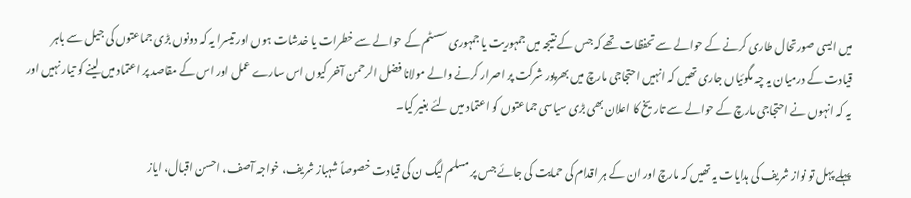میں ایسی صورتحال طاری کرنے کے حوالے سے تحفظات تھے کہ جس کے نتیجہ میں جمہوریت یا جمہوری سسٹم کے حوالے سے خطرات یا خدشات ہوں اور تیسرا یہ کہ دونوں بڑی جماعتوں کی جیل سے باہر قیادت کے درمیان یہ چہ مگوئیاں جاری تھیں کہ انہیں احتجاجی مارچ میں بھرپور شرکت پر اصرار کرنے والے مولانا فضل الرحمن آخر کیوں اس سارے عمل اور اس کے مقاصد پر اعتماد میں لینے کو تیار نہیں اور یہ کہ انہوں نے احتجاجی مارچ کے حوالے سے تاریخ کا اعلان بھی بڑی سیاسی جماعتوں کو اعتماد میں لئے بغیر کیا۔

پہلے پہل تو نواز شریف کی ہدایات یہ تھیں کہ مارچ اور ان کے ہر اقدام کی حمایت کی جائے جس پر مسلم لیگ ن کی قیادت خصوصاً شہباز شریف، خواجہ آصف، احسن اقبال، ایاز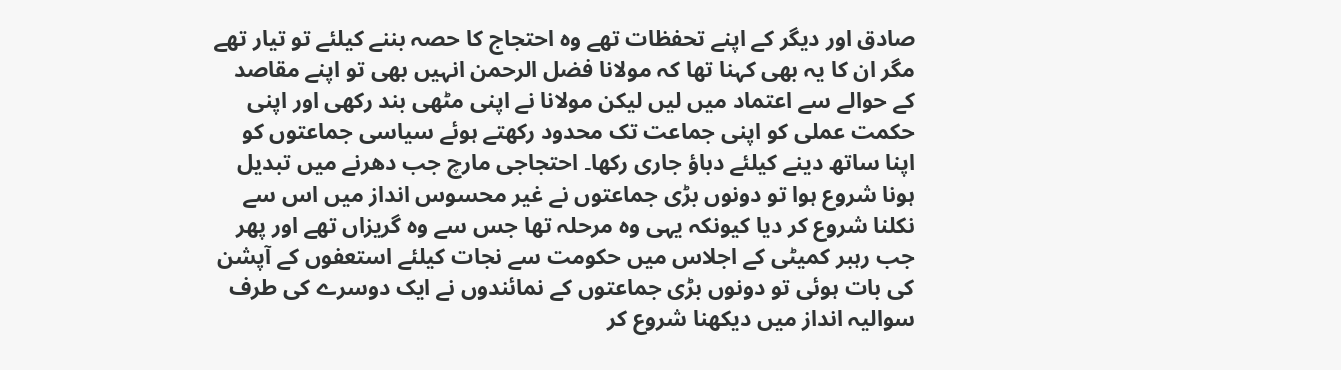صادق اور دیگر کے اپنے تحفظات تھے وہ احتجاج کا حصہ بننے کیلئے تو تیار تھے مگر ان کا یہ بھی کہنا تھا کہ مولانا فضل الرحمن انہیں بھی تو اپنے مقاصد کے حوالے سے اعتماد میں لیں لیکن مولانا نے اپنی مٹھی بند رکھی اور اپنی حکمت عملی کو اپنی جماعت تک محدود رکھتے ہوئے سیاسی جماعتوں کو اپنا ساتھ دینے کیلئے دباؤ جاری رکھا۔ احتجاجی مارچ جب دھرنے میں تبدیل ہونا شروع ہوا تو دونوں بڑی جماعتوں نے غیر محسوس انداز میں اس سے نکلنا شروع کر دیا کیونکہ یہی وہ مرحلہ تھا جس سے وہ گریزاں تھے اور پھر جب رہبر کمیٹی کے اجلاس میں حکومت سے نجات کیلئے استعفوں کے آپشن کی بات ہوئی تو دونوں بڑی جماعتوں کے نمائندوں نے ایک دوسرے کی طرف سوالیہ انداز میں دیکھنا شروع کر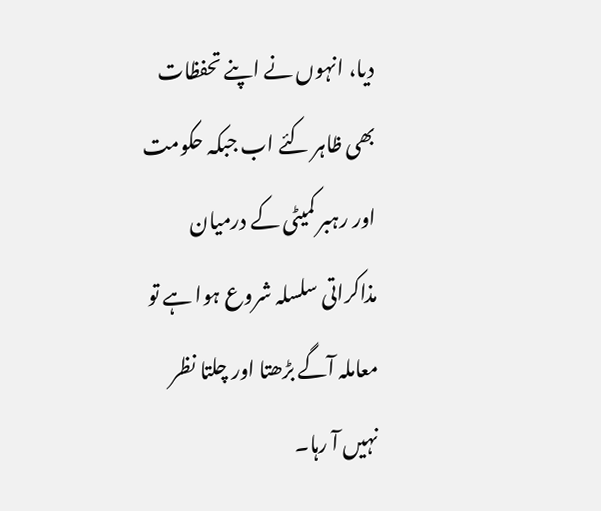دیا، انہوں نے اپنے تحفظات بھی ظاہر کئے اب جبکہ حکومت اور رہبر کمیٹی کے درمیان مذاکراتی سلسلہ شروع ہوا ہے تو معاملہ آگے بڑھتا اور چلتا نظر نہیں آ رہا۔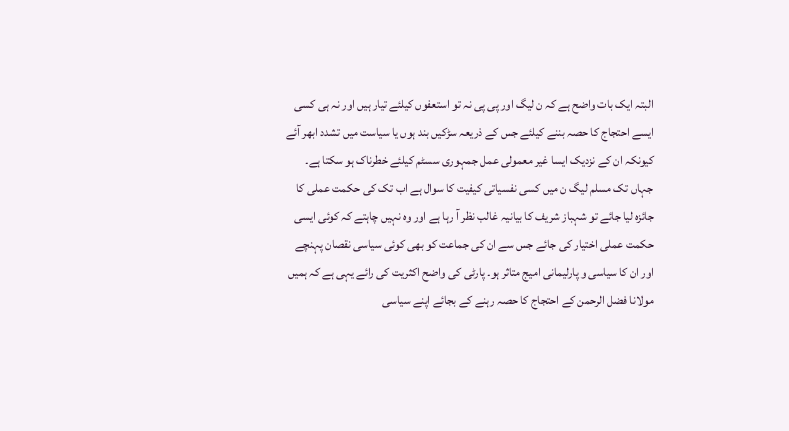البتہ ایک بات واضح ہے کہ ن لیگ اور پی پی نہ تو استعفوں کیلئے تیار ہیں اور نہ ہی کسی ایسے احتجاج کا حصہ بننے کیلئے جس کے ذریعہ سڑکیں بند ہوں یا سیاست میں تشدد ابھر آئے کیونکہ ان کے نزدیک ایسا غیر معمولی عمل جمہوری سسٹم کیلئے خطرناک ہو سکتا ہے۔ جہاں تک مسلم لیگ ن میں کسی نفسیاتی کیفیت کا سوال ہے اب تک کی حکمت عملی کا جائزہ لیا جائے تو شہباز شریف کا بیانیہ غالب نظر آ رہا ہے اور وہ نہیں چاہتے کہ کوئی ایسی حکمت عملی اختیار کی جائے جس سے ان کی جماعت کو بھی کوئی سیاسی نقصان پہنچے اور ان کا سیاسی و پارلیمانی امیج متاثر ہو۔ پارٹی کی واضح اکثریت کی رائے یہی ہے کہ ہمیں مولانا فضل الرحمن کے احتجاج کا حصہ رہنے کے بجائے اپنے سیاسی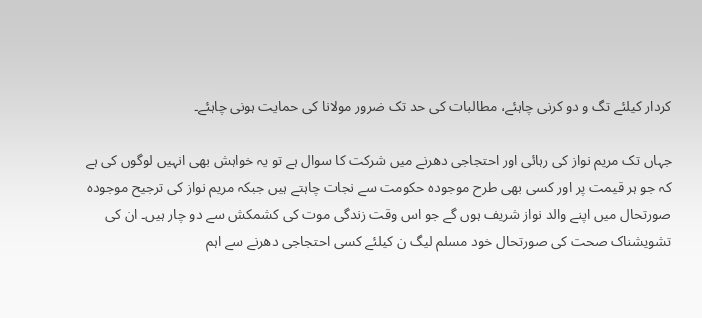کردار کیلئے تگ و دو کرنی چاہئے، مطالبات کی حد تک ضرور مولانا کی حمایت ہونی چاہئے۔

جہاں تک مریم نواز کی رہائی اور احتجاجی دھرنے میں شرکت کا سوال ہے تو یہ خواہش بھی انہیں لوگوں کی ہے کہ جو ہر قیمت پر اور کسی بھی طرح موجودہ حکومت سے نجات چاہتے ہیں جبکہ مریم نواز کی ترجیح موجودہ صورتحال میں اپنے والد نواز شریف ہوں گے جو اس وقت زندگی موت کی کشمکش سے دو چار ہیں۔ ان کی تشویشناک صحت کی صورتحال خود مسلم لیگ ن کیلئے کسی احتجاجی دھرنے سے اہم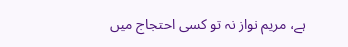ہے، مریم نواز نہ تو کسی احتجاج میں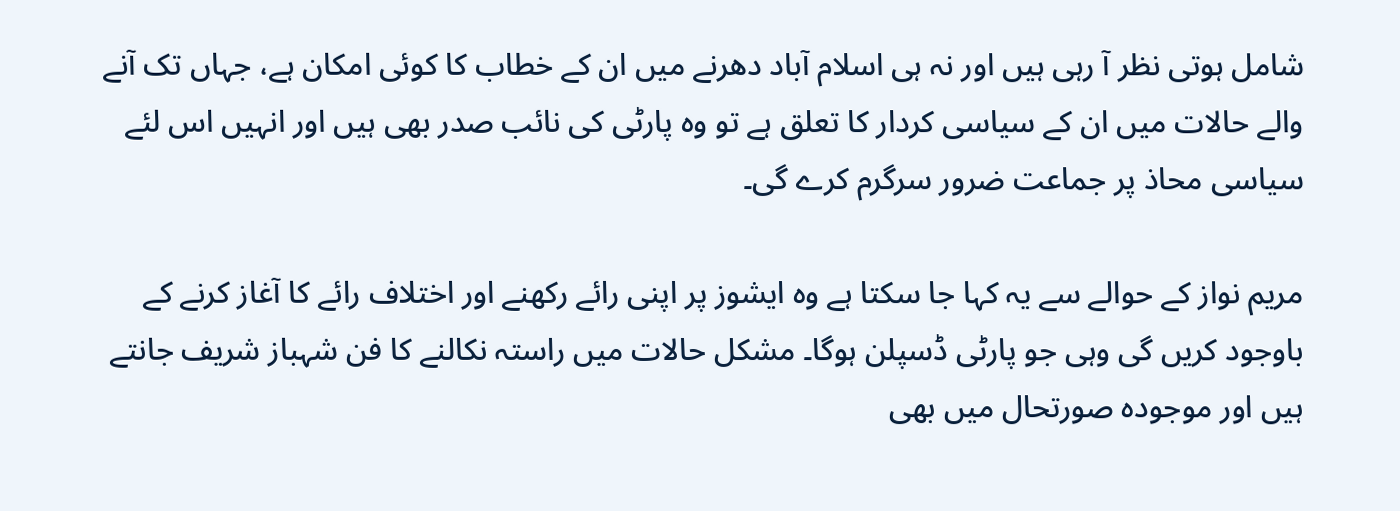شامل ہوتی نظر آ رہی ہیں اور نہ ہی اسلام آباد دھرنے میں ان کے خطاب کا کوئی امکان ہے، جہاں تک آنے والے حالات میں ان کے سیاسی کردار کا تعلق ہے تو وہ پارٹی کی نائب صدر بھی ہیں اور انہیں اس لئے سیاسی محاذ پر جماعت ضرور سرگرم کرے گی۔

مریم نواز کے حوالے سے یہ کہا جا سکتا ہے وہ ایشوز پر اپنی رائے رکھنے اور اختلاف رائے کا آغاز کرنے کے باوجود کریں گی وہی جو پارٹی ڈسپلن ہوگا۔ مشکل حالات میں راستہ نکالنے کا فن شہباز شریف جانتے ہیں اور موجودہ صورتحال میں بھی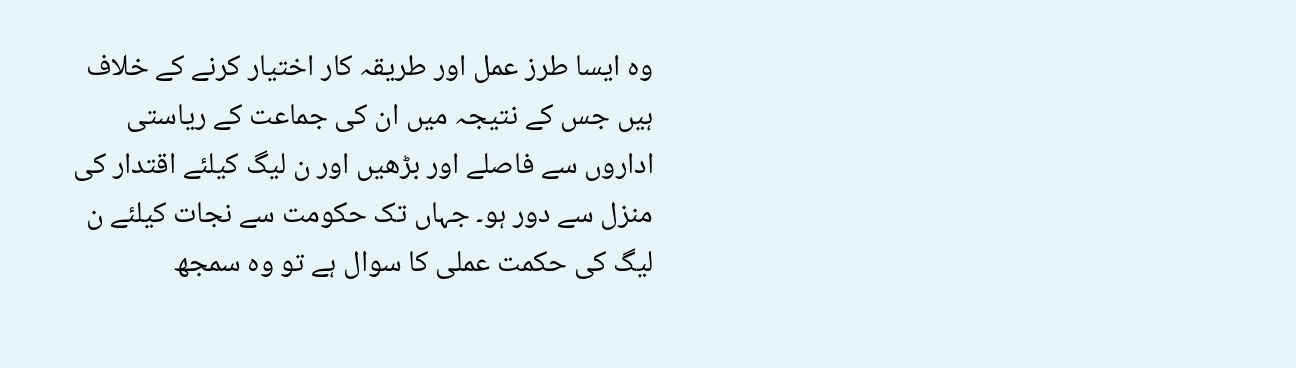وہ ایسا طرز عمل اور طریقہ کار اختیار کرنے کے خلاف ہیں جس کے نتیجہ میں ان کی جماعت کے ریاستی اداروں سے فاصلے اور بڑھیں اور ن لیگ کیلئے اقتدار کی منزل سے دور ہو۔ جہاں تک حکومت سے نجات کیلئے ن لیگ کی حکمت عملی کا سوال ہے تو وہ سمجھ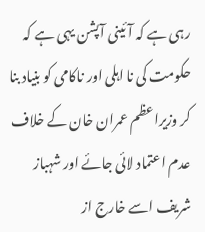رہی ہے کہ آئینی آپشن یہی ہے کہ حکومت کی نا اہلی اور ناکامی کو بنیاد بنا کر وزیراعظم عمران خان کے خلاف عدم اعتماد لائی جائے اور شہباز شریف اسے خارج از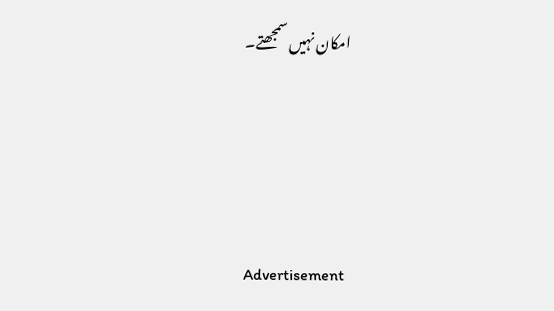امکان نہیں سمجھتے۔




Advertisement